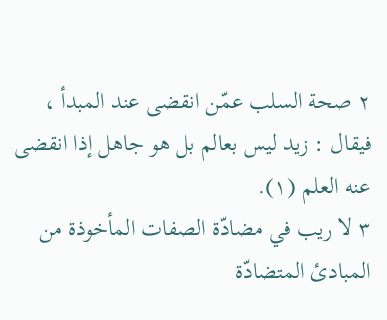٢ صحة السلب عمّن انقضى عند المبدأ ، فيقال : زيد ليس بعالم بل هو جاهل إذا انقضى عنه العلم (١).
٣ لا ريب في مضادّة الصفات المأخوذة من المبادئ المتضادّة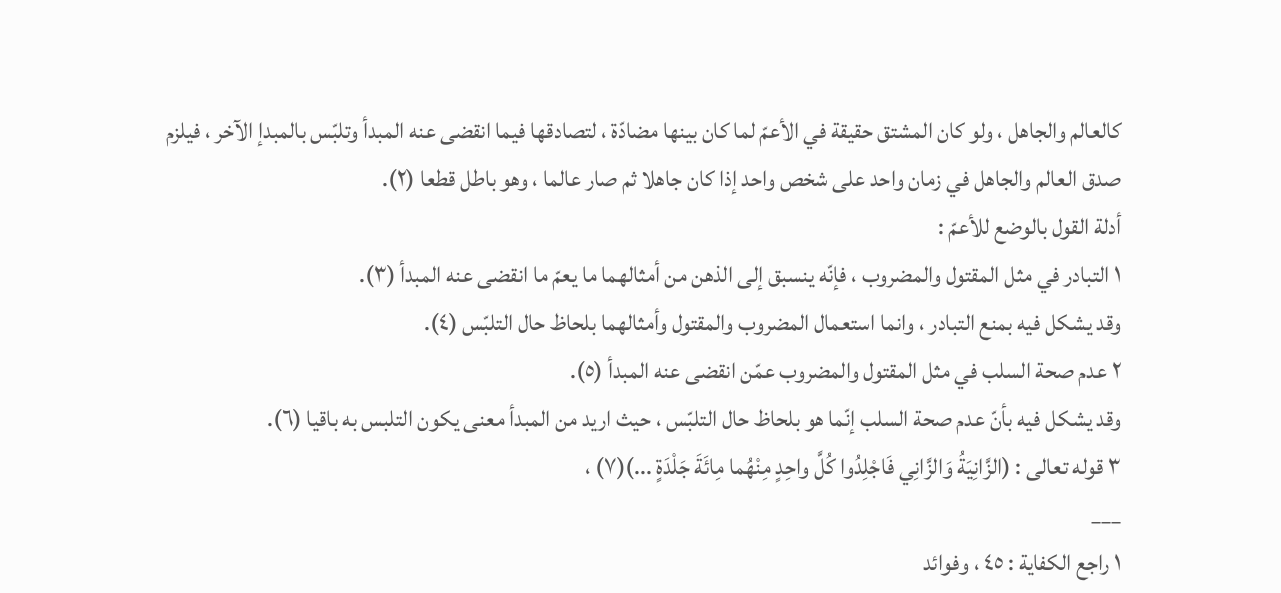كالعالم والجاهل ، ولو كان المشتق حقيقة في الأعمّ لما كان بينها مضادّة ، لتصادقها فيما انقضى عنه المبدأ وتلبّس بالمبدإ الآخر ، فيلزم صدق العالم والجاهل في زمان واحد على شخص واحد إذا كان جاهلا ثم صار عالما ، وهو باطل قطعا (٢).
أدلة القول بالوضع للأعمّ :
١ التبادر في مثل المقتول والمضروب ، فإنّه ينسبق إلى الذهن من أمثالهما ما يعمّ ما انقضى عنه المبدأ (٣).
وقد يشكل فيه بمنع التبادر ، وانما استعمال المضروب والمقتول وأمثالهما بلحاظ حال التلبّس (٤).
٢ عدم صحة السلب في مثل المقتول والمضروب عمّن انقضى عنه المبدأ (٥).
وقد يشكل فيه بأنّ عدم صحة السلب إنّما هو بلحاظ حال التلبّس ، حيث اريد من المبدأ معنى يكون التلبس به باقيا (٦).
٣ قوله تعالى : (الزَّانِيَةُ وَالزَّانِي فَاجْلِدُوا كُلَّ واحِدٍ مِنْهُما مِائَةَ جَلْدَةٍ ...)(٧) ،
___
١ راجع الكفاية : ٤٥ ، وفوائد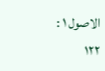الاصول ١ : ١٢٢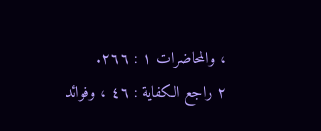، والمحاضرات ١ : ٢٦٦.
٢ راجع الكفاية : ٤٦ ، وفوائد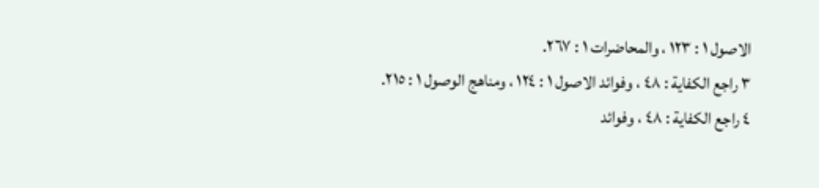الاصول ١ : ١٢٣ ، والمحاضرات ١ : ٢٦٧.
٣ راجع الكفاية : ٤٨ ، وفوائد الاصول ١ : ١٢٤ ، ومناهج الوصول ١ : ٢١٥.
٤ راجع الكفاية : ٤٨ ، وفوائد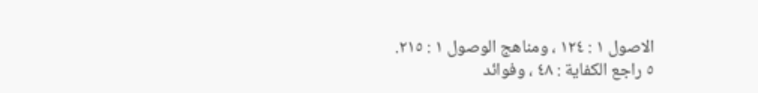الاصول ١ : ١٢٤ ، ومناهج الوصول ١ : ٢١٥.
٥ راجع الكفاية : ٤٨ ، وفوائد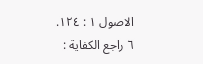الاصول ١ : ١٢٤.
٦ راجع الكفاية :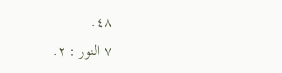٤٨.
٧ النور : ٢.